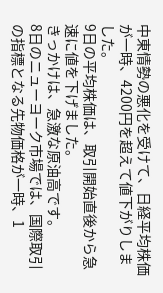中東情勢の悪化を受けて、日経平均株価が一時、4200円を超えて値下がりしました。
9日の平均株価は、取引開始直後から急速に値を下げました。
きっかけは、急激な原油高です。
8日のニューヨーク市場では、国際取引の指標となる先物価格が一時、1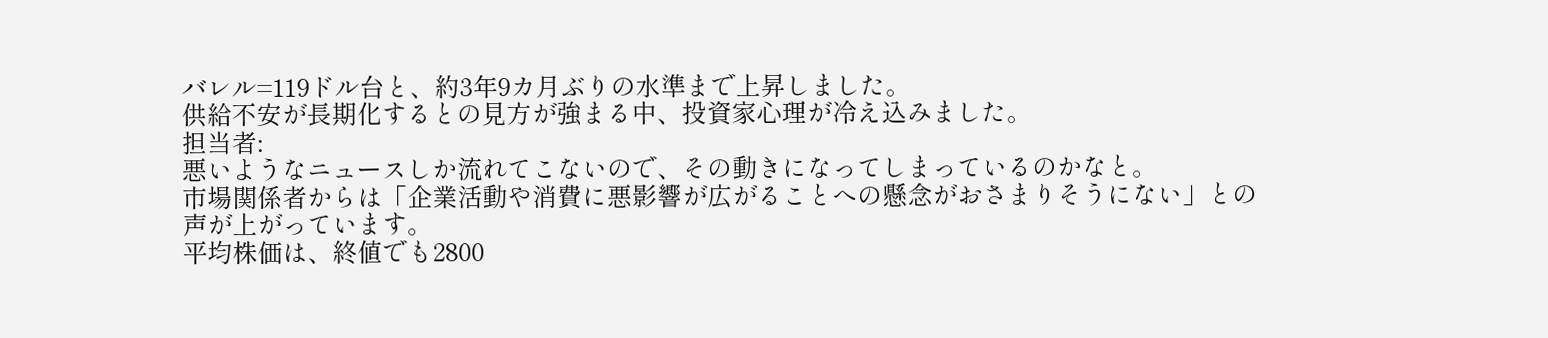バレル=119ドル台と、約3年9カ月ぶりの水準まで上昇しました。
供給不安が長期化するとの見方が強まる中、投資家心理が冷え込みました。
担当者:
悪いようなニュースしか流れてこないので、その動きになってしまっているのかなと。
市場関係者からは「企業活動や消費に悪影響が広がることへの懸念がおさまりそうにない」との声が上がっています。
平均株価は、終値でも2800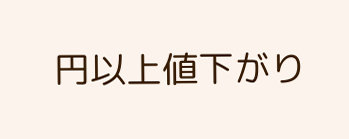円以上値下がり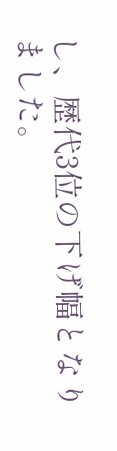し、歴代3位の下げ幅となりました。